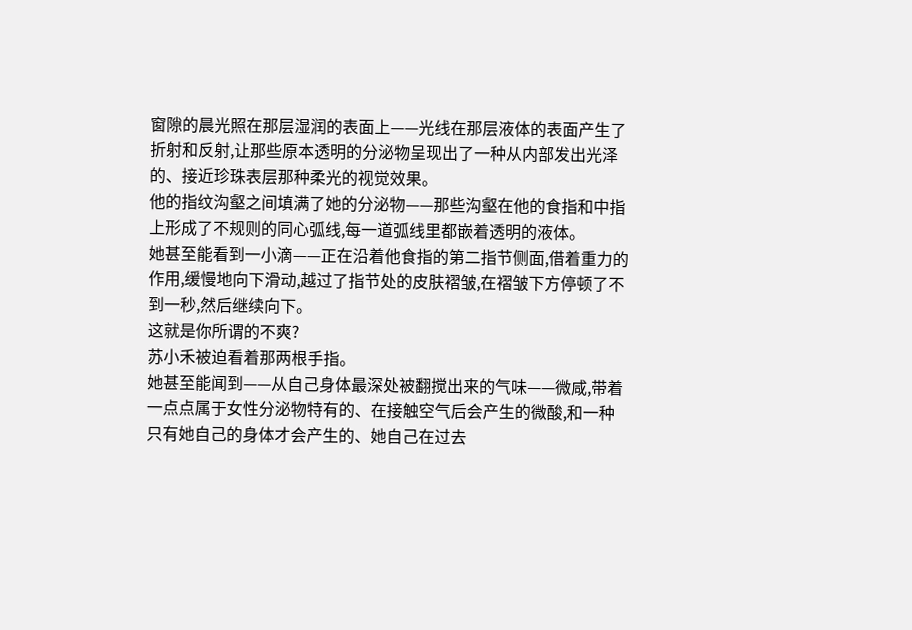窗隙的晨光照在那层湿润的表面上——光线在那层液体的表面产生了折射和反射,让那些原本透明的分泌物呈现出了一种从内部发出光泽的、接近珍珠表层那种柔光的视觉效果。
他的指纹沟壑之间填满了她的分泌物——那些沟壑在他的食指和中指上形成了不规则的同心弧线,每一道弧线里都嵌着透明的液体。
她甚至能看到一小滴——正在沿着他食指的第二指节侧面,借着重力的作用,缓慢地向下滑动,越过了指节处的皮肤褶皱,在褶皱下方停顿了不到一秒,然后继续向下。
这就是你所谓的不爽?
苏小禾被迫看着那两根手指。
她甚至能闻到——从自己身体最深处被翻搅出来的气味——微咸,带着一点点属于女性分泌物特有的、在接触空气后会产生的微酸,和一种只有她自己的身体才会产生的、她自己在过去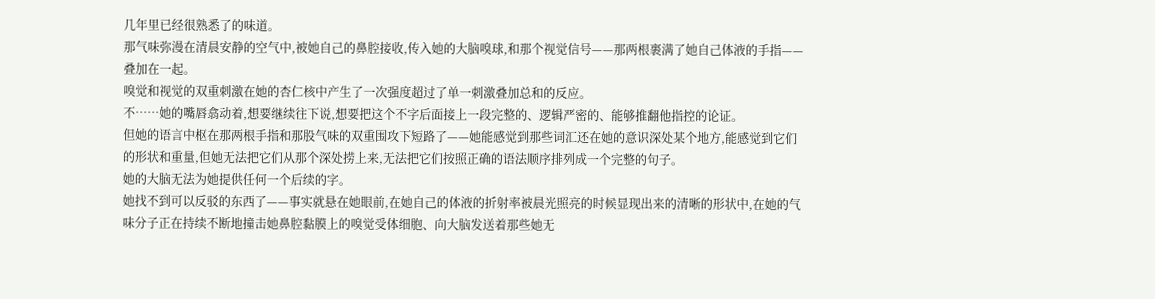几年里已经很熟悉了的味道。
那气味弥漫在清晨安静的空气中,被她自己的鼻腔接收,传入她的大脑嗅球,和那个视觉信号——那两根裹满了她自己体液的手指——叠加在一起。
嗅觉和视觉的双重刺激在她的杏仁核中产生了一次强度超过了单一刺激叠加总和的反应。
不……她的嘴唇翕动着,想要继续往下说,想要把这个不字后面接上一段完整的、逻辑严密的、能够推翻他指控的论证。
但她的语言中枢在那两根手指和那股气味的双重围攻下短路了——她能感觉到那些词汇还在她的意识深处某个地方,能感觉到它们的形状和重量,但她无法把它们从那个深处捞上来,无法把它们按照正确的语法顺序排列成一个完整的句子。
她的大脑无法为她提供任何一个后续的字。
她找不到可以反驳的东西了——事实就悬在她眼前,在她自己的体液的折射率被晨光照亮的时候显现出来的清晰的形状中,在她的气味分子正在持续不断地撞击她鼻腔黏膜上的嗅觉受体细胞、向大脑发送着那些她无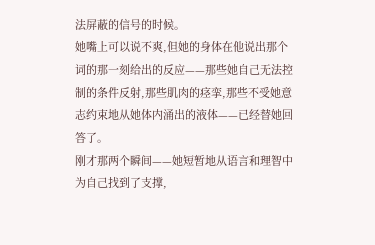法屏蔽的信号的时候。
她嘴上可以说不爽,但她的身体在他说出那个词的那一刻给出的反应——那些她自己无法控制的条件反射,那些肌肉的痉挛,那些不受她意志约束地从她体内涌出的液体——已经替她回答了。
刚才那两个瞬间——她短暂地从语言和理智中为自己找到了支撑,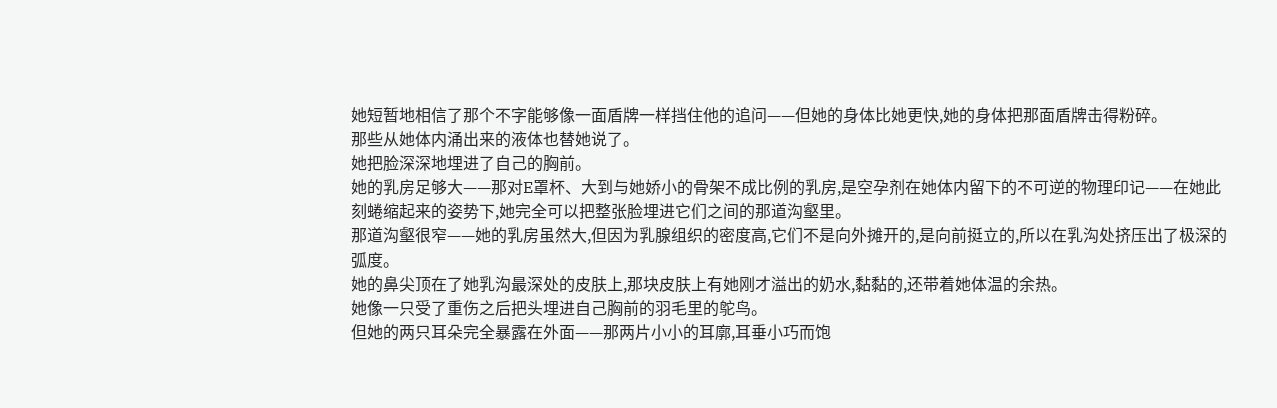她短暂地相信了那个不字能够像一面盾牌一样挡住他的追问——但她的身体比她更快,她的身体把那面盾牌击得粉碎。
那些从她体内涌出来的液体也替她说了。
她把脸深深地埋进了自己的胸前。
她的乳房足够大——那对E罩杯、大到与她娇小的骨架不成比例的乳房,是空孕剂在她体内留下的不可逆的物理印记——在她此刻蜷缩起来的姿势下,她完全可以把整张脸埋进它们之间的那道沟壑里。
那道沟壑很窄——她的乳房虽然大,但因为乳腺组织的密度高,它们不是向外摊开的,是向前挺立的,所以在乳沟处挤压出了极深的弧度。
她的鼻尖顶在了她乳沟最深处的皮肤上,那块皮肤上有她刚才溢出的奶水,黏黏的,还带着她体温的余热。
她像一只受了重伤之后把头埋进自己胸前的羽毛里的鸵鸟。
但她的两只耳朵完全暴露在外面——那两片小小的耳廓,耳垂小巧而饱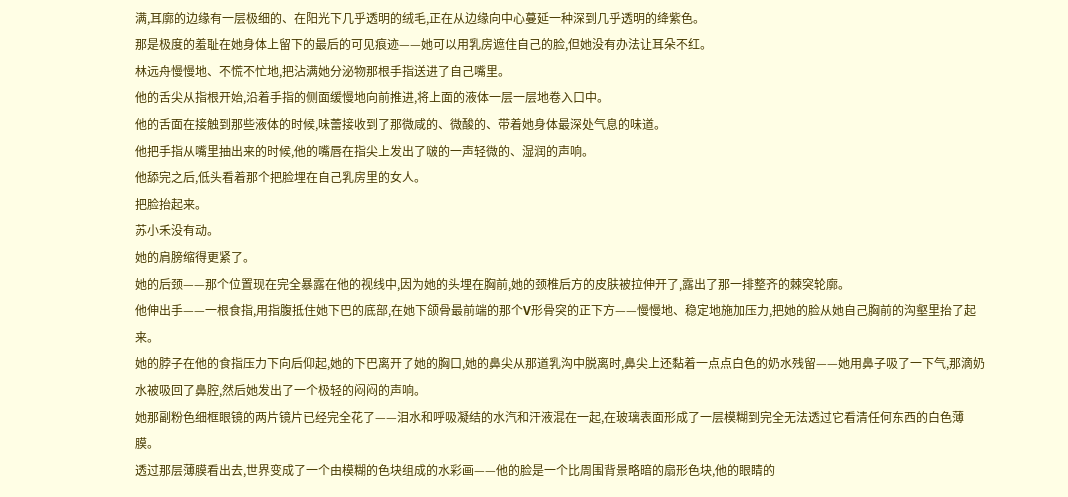满,耳廓的边缘有一层极细的、在阳光下几乎透明的绒毛,正在从边缘向中心蔓延一种深到几乎透明的绛紫色。
那是极度的羞耻在她身体上留下的最后的可见痕迹——她可以用乳房遮住自己的脸,但她没有办法让耳朵不红。
林远舟慢慢地、不慌不忙地,把沾满她分泌物那根手指送进了自己嘴里。
他的舌尖从指根开始,沿着手指的侧面缓慢地向前推进,将上面的液体一层一层地卷入口中。
他的舌面在接触到那些液体的时候,味蕾接收到了那微咸的、微酸的、带着她身体最深处气息的味道。
他把手指从嘴里抽出来的时候,他的嘴唇在指尖上发出了啵的一声轻微的、湿润的声响。
他舔完之后,低头看着那个把脸埋在自己乳房里的女人。
把脸抬起来。
苏小禾没有动。
她的肩膀缩得更紧了。
她的后颈——那个位置现在完全暴露在他的视线中,因为她的头埋在胸前,她的颈椎后方的皮肤被拉伸开了,露出了那一排整齐的棘突轮廓。
他伸出手——一根食指,用指腹抵住她下巴的底部,在她下颌骨最前端的那个V形骨突的正下方——慢慢地、稳定地施加压力,把她的脸从她自己胸前的沟壑里抬了起来。
她的脖子在他的食指压力下向后仰起,她的下巴离开了她的胸口,她的鼻尖从那道乳沟中脱离时,鼻尖上还黏着一点点白色的奶水残留——她用鼻子吸了一下气,那滴奶水被吸回了鼻腔,然后她发出了一个极轻的闷闷的声响。
她那副粉色细框眼镜的两片镜片已经完全花了——泪水和呼吸凝结的水汽和汗液混在一起,在玻璃表面形成了一层模糊到完全无法透过它看清任何东西的白色薄膜。
透过那层薄膜看出去,世界变成了一个由模糊的色块组成的水彩画——他的脸是一个比周围背景略暗的扇形色块,他的眼睛的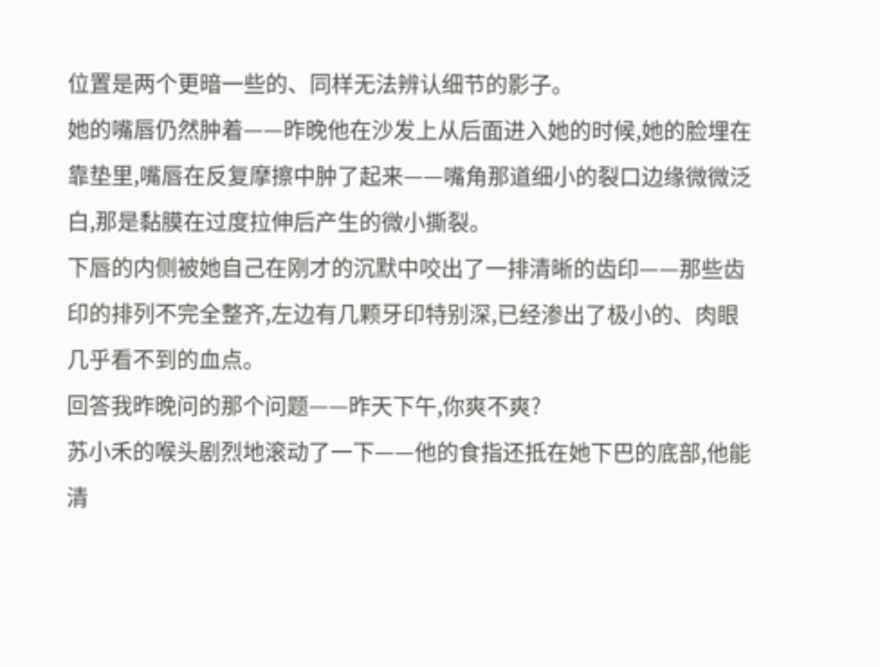位置是两个更暗一些的、同样无法辨认细节的影子。
她的嘴唇仍然肿着——昨晚他在沙发上从后面进入她的时候,她的脸埋在靠垫里,嘴唇在反复摩擦中肿了起来——嘴角那道细小的裂口边缘微微泛白,那是黏膜在过度拉伸后产生的微小撕裂。
下唇的内侧被她自己在刚才的沉默中咬出了一排清晰的齿印——那些齿印的排列不完全整齐,左边有几颗牙印特别深,已经渗出了极小的、肉眼几乎看不到的血点。
回答我昨晚问的那个问题——昨天下午,你爽不爽?
苏小禾的喉头剧烈地滚动了一下——他的食指还抵在她下巴的底部,他能清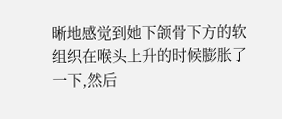晰地感觉到她下颌骨下方的软组织在喉头上升的时候膨胀了一下,然后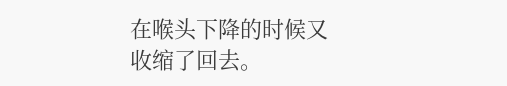在喉头下降的时候又收缩了回去。